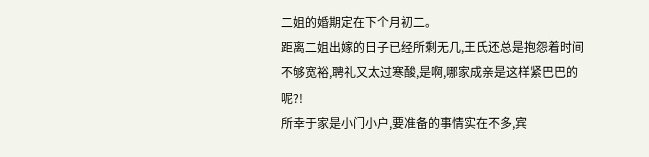二姐的婚期定在下个月初二。
距离二姐出嫁的日子已经所剩无几,王氏还总是抱怨着时间不够宽裕,聘礼又太过寒酸,是啊,哪家成亲是这样紧巴巴的呢?!
所幸于家是小门小户,要准备的事情实在不多,宾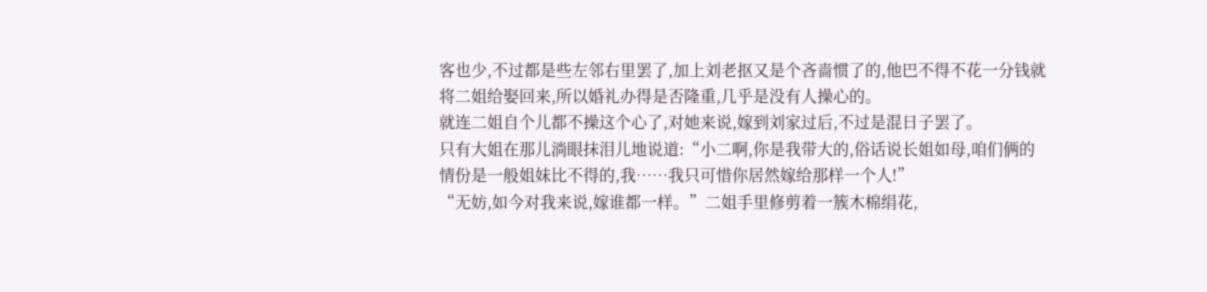客也少,不过都是些左邻右里罢了,加上刘老抠又是个吝啬惯了的,他巴不得不花一分钱就将二姐给娶回来,所以婚礼办得是否隆重,几乎是没有人操心的。
就连二姐自个儿都不操这个心了,对她来说,嫁到刘家过后,不过是混日子罢了。
只有大姐在那儿淌眼抹泪儿地说道:“小二啊,你是我带大的,俗话说长姐如母,咱们俩的情份是一般姐妹比不得的,我……我只可惜你居然嫁给那样一个人!”
“无妨,如今对我来说,嫁谁都一样。”二姐手里修剪着一簇木棉绢花,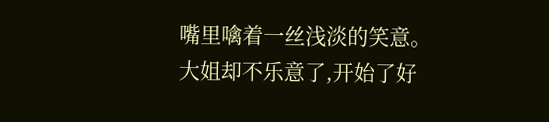嘴里噙着一丝浅淡的笑意。
大姐却不乐意了,开始了好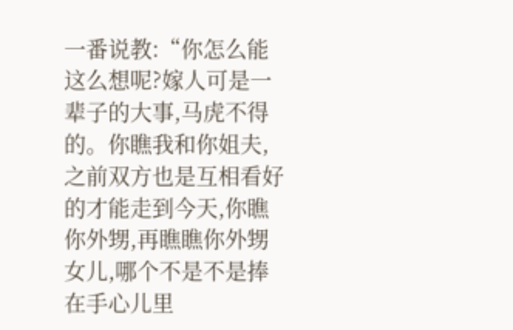一番说教:“你怎么能这么想呢?嫁人可是一辈子的大事,马虎不得的。你瞧我和你姐夫,之前双方也是互相看好的才能走到今天,你瞧你外甥,再瞧瞧你外甥女儿,哪个不是不是捧在手心儿里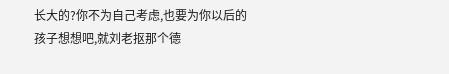长大的?你不为自己考虑,也要为你以后的孩子想想吧,就刘老抠那个德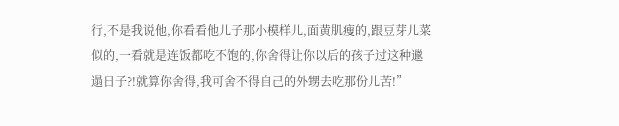行,不是我说他,你看看他儿子那小模样儿,面黄肌瘦的,跟豆芽儿菜似的,一看就是连饭都吃不饱的,你舍得让你以后的孩子过这种邋遢日子?!就算你舍得,我可舍不得自己的外甥去吃那份儿苦!”